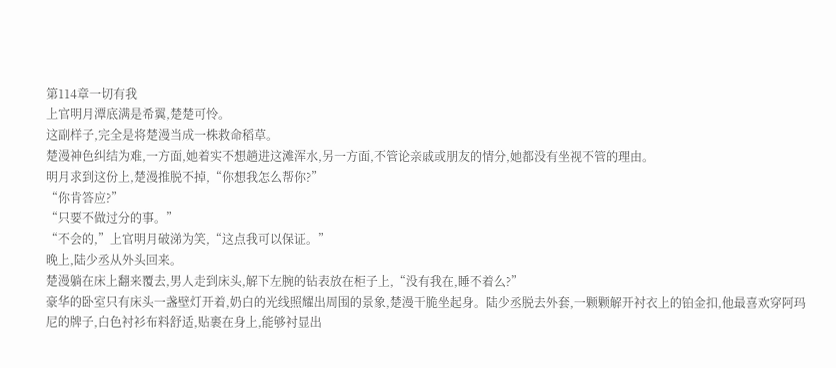第114章一切有我
上官明月潭底满是希翼,楚楚可怜。
这副样子,完全是将楚漫当成一株救命稻草。
楚漫神色纠结为难,一方面,她着实不想趟进这滩浑水,另一方面,不管论亲戚或朋友的情分,她都没有坐视不管的理由。
明月求到这份上,楚漫推脱不掉,“你想我怎么帮你?”
“你肯答应?”
“只要不做过分的事。”
“不会的,”上官明月破涕为笑,“这点我可以保证。”
晚上,陆少丞从外头回来。
楚漫躺在床上翻来覆去,男人走到床头,解下左腕的钻表放在柜子上,“没有我在,睡不着么?”
豪华的卧室只有床头一盏壁灯开着,奶白的光线照耀出周围的景象,楚漫干脆坐起身。陆少丞脱去外套,一颗颗解开衬衣上的铂金扣,他最喜欢穿阿玛尼的牌子,白色衬衫布料舒适,贴裹在身上,能够衬显出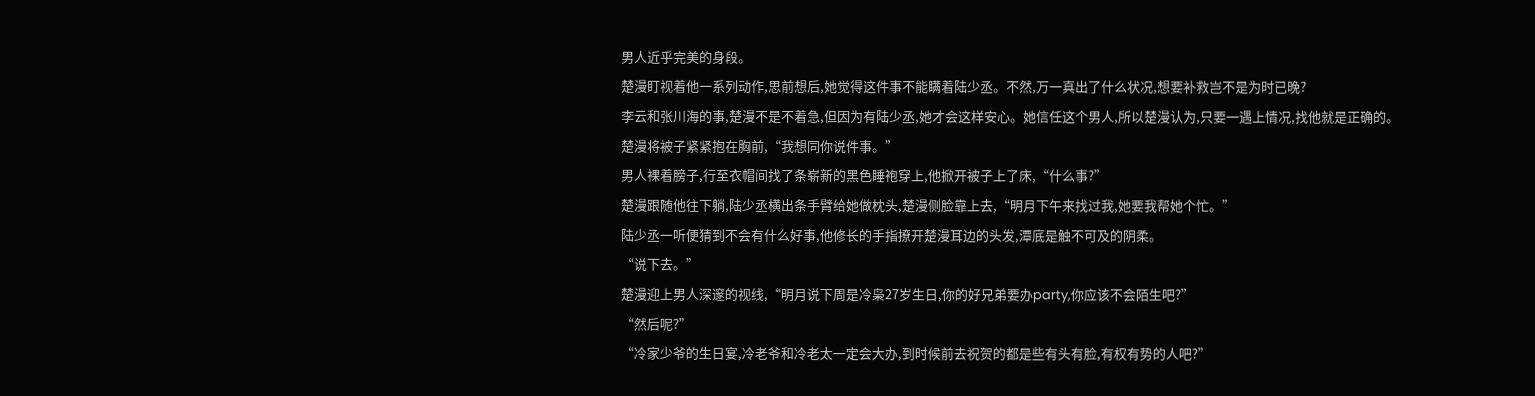男人近乎完美的身段。
楚漫盯视着他一系列动作,思前想后,她觉得这件事不能瞒着陆少丞。不然,万一真出了什么状况,想要补救岂不是为时已晚?
李云和张川海的事,楚漫不是不着急,但因为有陆少丞,她才会这样安心。她信任这个男人,所以楚漫认为,只要一遇上情况,找他就是正确的。
楚漫将被子紧紧抱在胸前,“我想同你说件事。”
男人裸着膀子,行至衣帽间找了条崭新的黑色睡袍穿上,他掀开被子上了床,“什么事?”
楚漫跟随他往下躺,陆少丞横出条手臂给她做枕头,楚漫侧脸靠上去,“明月下午来找过我,她要我帮她个忙。”
陆少丞一听便猜到不会有什么好事,他修长的手指撩开楚漫耳边的头发,潭底是触不可及的阴柔。
“说下去。”
楚漫迎上男人深邃的视线,“明月说下周是冷枭27岁生日,你的好兄弟要办party,你应该不会陌生吧?”
“然后呢?”
“冷家少爷的生日宴,冷老爷和冷老太一定会大办,到时候前去祝贺的都是些有头有脸,有权有势的人吧?”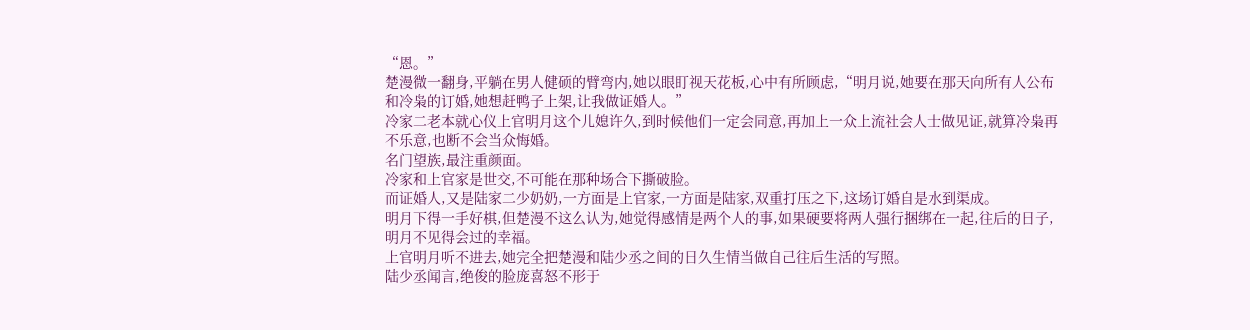“恩。”
楚漫微一翻身,平躺在男人健硕的臂弯内,她以眼盯视天花板,心中有所顾虑,“明月说,她要在那天向所有人公布和冷枭的订婚,她想赶鸭子上架,让我做证婚人。”
冷家二老本就心仪上官明月这个儿媳许久,到时候他们一定会同意,再加上一众上流社会人士做见证,就算冷枭再不乐意,也断不会当众悔婚。
名门望族,最注重颜面。
冷家和上官家是世交,不可能在那种场合下撕破脸。
而证婚人,又是陆家二少奶奶,一方面是上官家,一方面是陆家,双重打压之下,这场订婚自是水到渠成。
明月下得一手好棋,但楚漫不这么认为,她觉得感情是两个人的事,如果硬要将两人强行捆绑在一起,往后的日子,明月不见得会过的幸福。
上官明月听不进去,她完全把楚漫和陆少丞之间的日久生情当做自己往后生活的写照。
陆少丞闻言,绝俊的脸庞喜怒不形于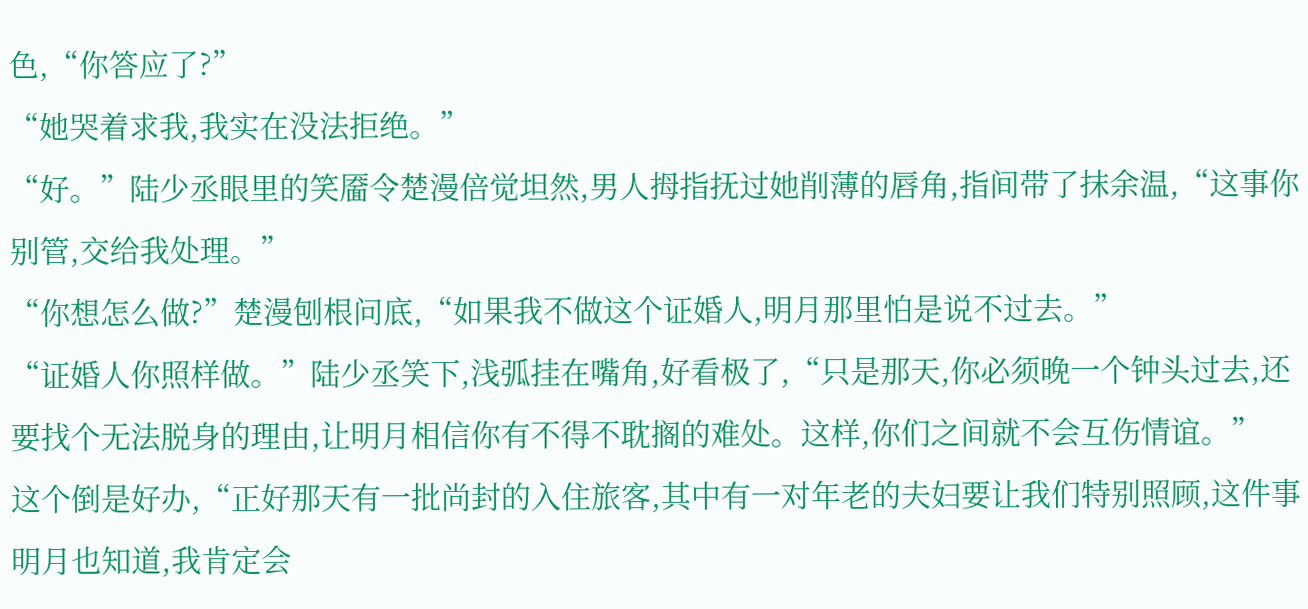色,“你答应了?”
“她哭着求我,我实在没法拒绝。”
“好。”陆少丞眼里的笑靥令楚漫倍觉坦然,男人拇指抚过她削薄的唇角,指间带了抹余温,“这事你别管,交给我处理。”
“你想怎么做?”楚漫刨根问底,“如果我不做这个证婚人,明月那里怕是说不过去。”
“证婚人你照样做。”陆少丞笑下,浅弧挂在嘴角,好看极了,“只是那天,你必须晚一个钟头过去,还要找个无法脱身的理由,让明月相信你有不得不耽搁的难处。这样,你们之间就不会互伤情谊。”
这个倒是好办,“正好那天有一批尚封的入住旅客,其中有一对年老的夫妇要让我们特别照顾,这件事明月也知道,我肯定会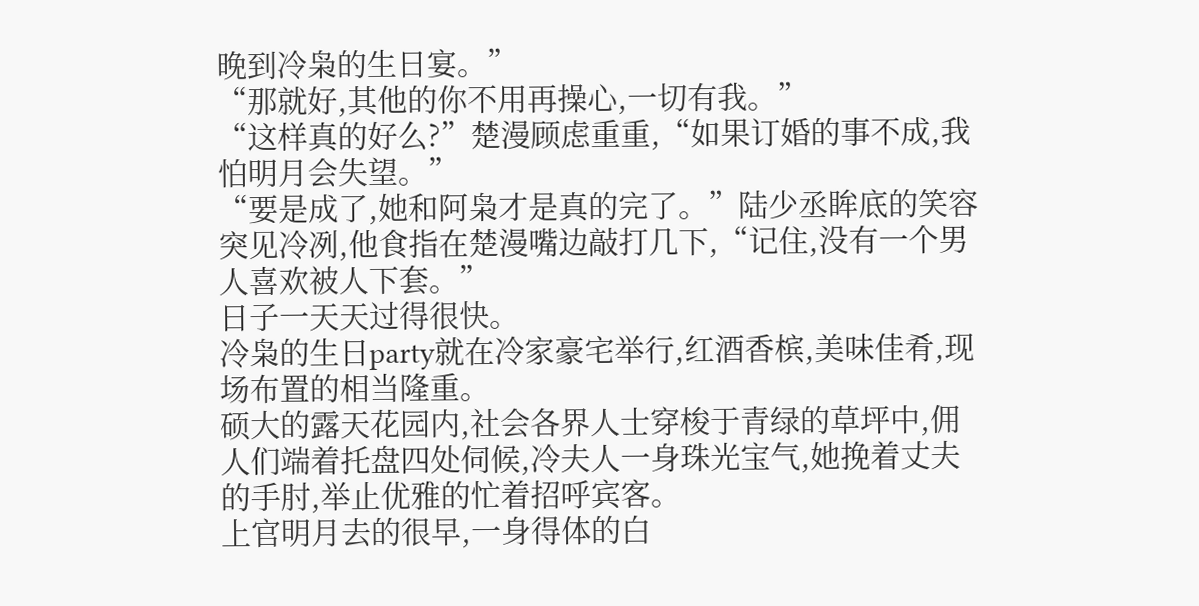晚到冷枭的生日宴。”
“那就好,其他的你不用再操心,一切有我。”
“这样真的好么?”楚漫顾虑重重,“如果订婚的事不成,我怕明月会失望。”
“要是成了,她和阿枭才是真的完了。”陆少丞眸底的笑容突见冷冽,他食指在楚漫嘴边敲打几下,“记住,没有一个男人喜欢被人下套。”
日子一天天过得很快。
冷枭的生日party就在冷家豪宅举行,红酒香槟,美味佳肴,现场布置的相当隆重。
硕大的露天花园内,社会各界人士穿梭于青绿的草坪中,佣人们端着托盘四处伺候,冷夫人一身珠光宝气,她挽着丈夫的手肘,举止优雅的忙着招呼宾客。
上官明月去的很早,一身得体的白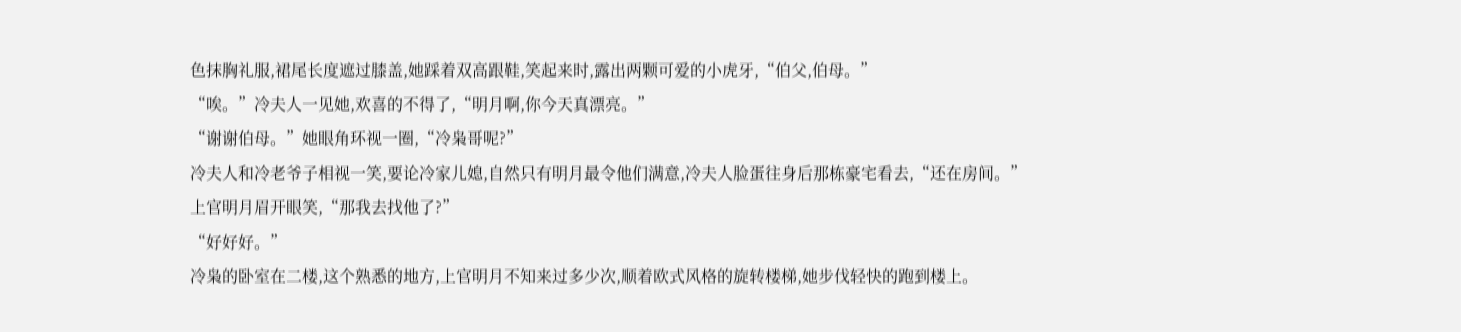色抹胸礼服,裙尾长度遮过膝盖,她踩着双高跟鞋,笑起来时,露出两颗可爱的小虎牙,“伯父,伯母。”
“唉。”冷夫人一见她,欢喜的不得了,“明月啊,你今天真漂亮。”
“谢谢伯母。”她眼角环视一圈,“冷枭哥呢?”
冷夫人和冷老爷子相视一笑,要论冷家儿媳,自然只有明月最令他们满意,冷夫人脸蛋往身后那栋豪宅看去,“还在房间。”
上官明月眉开眼笑,“那我去找他了?”
“好好好。”
冷枭的卧室在二楼,这个熟悉的地方,上官明月不知来过多少次,顺着欧式风格的旋转楼梯,她步伐轻快的跑到楼上。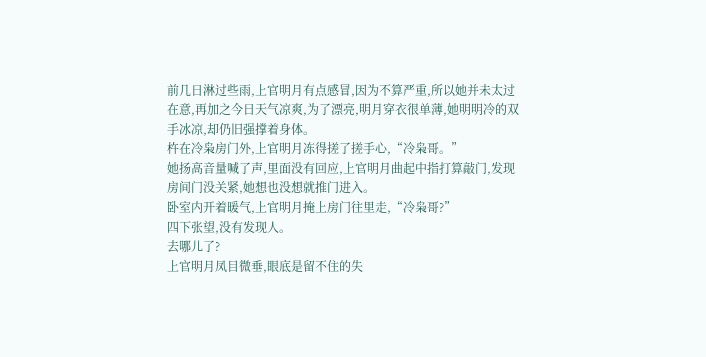前几日淋过些雨,上官明月有点感冒,因为不算严重,所以她并未太过在意,再加之今日天气凉爽,为了漂亮,明月穿衣很单薄,她明明冷的双手冰凉,却仍旧强撑着身体。
杵在冷枭房门外,上官明月冻得搓了搓手心,“冷枭哥。”
她扬高音量喊了声,里面没有回应,上官明月曲起中指打算敲门,发现房间门没关紧,她想也没想就推门进入。
卧室内开着暖气,上官明月掩上房门往里走,“冷枭哥?”
四下张望,没有发现人。
去哪儿了?
上官明月凤目微垂,眼底是留不住的失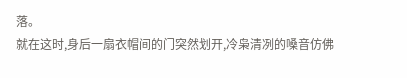落。
就在这时,身后一扇衣帽间的门突然划开,冷枭清冽的嗓音仿佛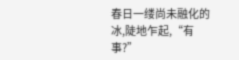春日一缕尚未融化的冰,陡地乍起,“有事?”